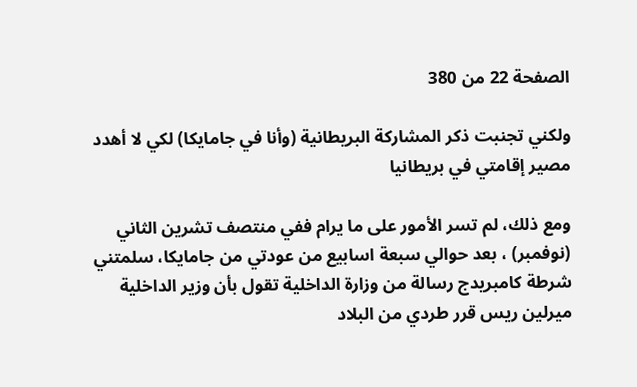الصفحة 22 من 380

ولكني تجنبت ذكر المشاركة البريطانية (وأنا في جامايكا) لكي لا أهدد مصير إقامتي في بريطانيا

ومع ذلك، لم تسر الأمور على ما يرام ففي منتصف تشرين الثاني (نوفمبر) ، بعد حوالي سبعة اسابيع من عودتي من جامايكا، سلمتني شرطة كامبريدج رسالة من وزارة الداخلية تقول بأن وزير الداخلية ميرلين ريس قرر طردي من البلاد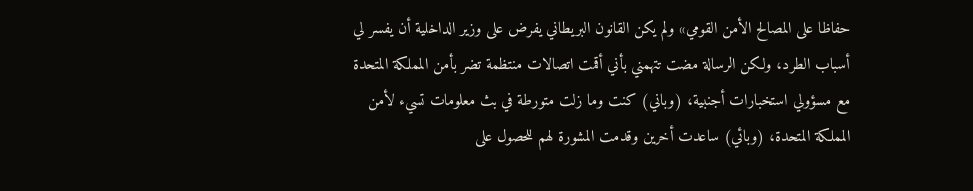حفاظا على المصالح الأمن القومي» ولم يكن القانون البريطاني يفرض على وزير الداخلية أن يفسر لي أسباب الطرد، ولكن الرسالة مضت تتهمني بأني أقمت اتصالات منتظمة تضر بأمن المملكة المتحدة مع مسؤولي استخبارات أجنبية، (وباني) كنت وما زلت متورطة في بث معلومات تسيء لأمن المملكة المتحدة، (وبائي) ساعدت أخرين وقدمت المشورة لهم للحصول على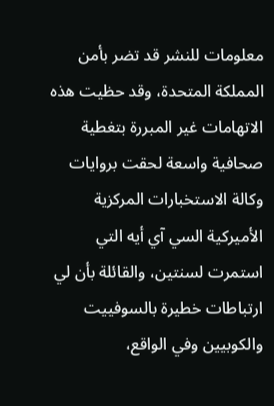معلومات للنشر قد تضر بأمن المملكة المتحدة، وقد حظيت هذه الاتهامات غير المبررة بتغطية صحافية واسعة لحقت بروايات وكالة الاستخبارات المركزية الأميركية السي آي أيه التي استمرت لسنتين، والقائلة بأن لي ارتباطات خطيرة بالسوفييت والكوبيين وفي الواقع،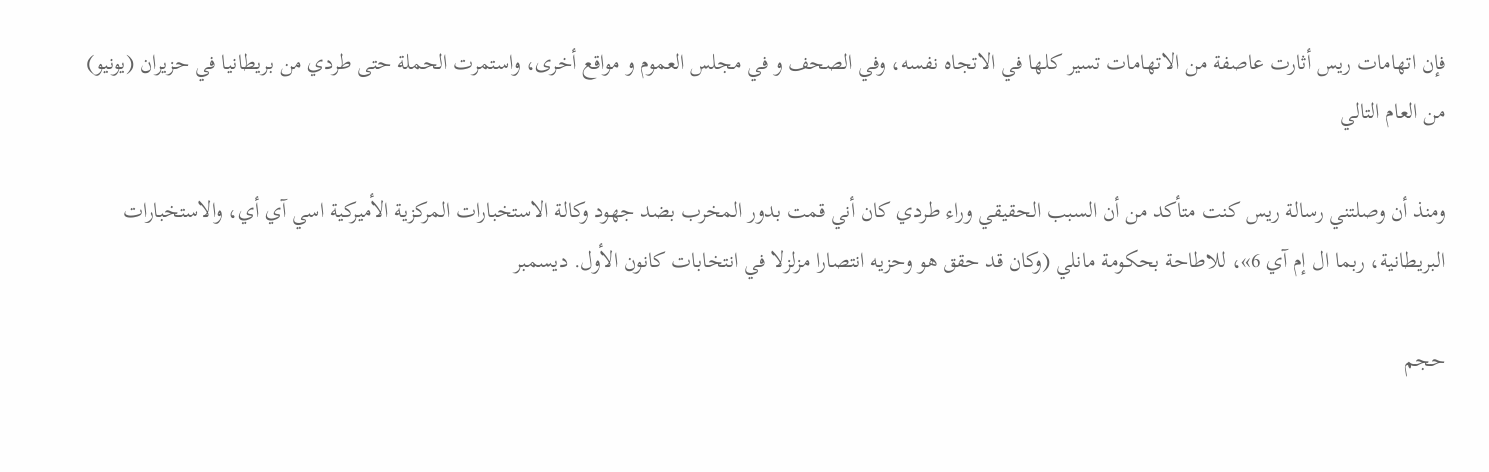فإن اتهامات ريس أثارت عاصفة من الاتهامات تسير كلها في الاتجاه نفسه، وفي الصحف و في مجلس العموم و مواقع أخرى، واستمرت الحملة حتى طردي من بريطانيا في حزيران (يونيو) من العام التالي

ومنذ أن وصلتني رسالة ريس كنت متأكد من أن السبب الحقيقي وراء طردي كان أني قمت بدور المخرب بضد جهود وكالة الاستخبارات المركزية الأميركية اسي آي أي، والاستخبارات البريطانية، ربما ال إم آي 6»، للاطاحة بحكومة مانلي (وكان قد حقق هو وحزيه انتصارا مزلزلا في انتخابات كانون الأول. ديسمبر

حجم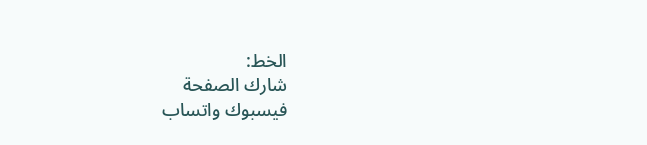الخط:
شارك الصفحة
فيسبوك واتساب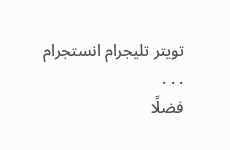تويتر تليجرام انستجرام
. . .
فضلًا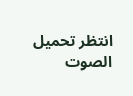انتظر تحميل الصوت